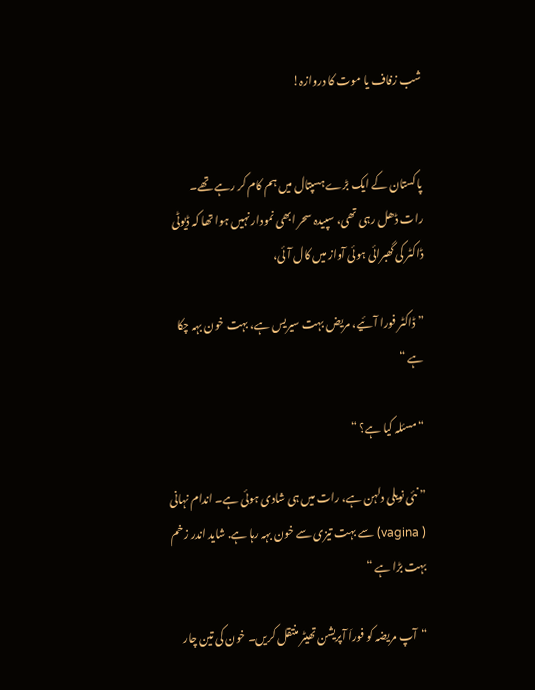شب زفاف یا موت کا دروازہ!


پاکستان کے ایک بڑے ہسپتال میں ہم کام کر رہے تھے۔ رات ڈھل رہی تھی، سپیدہ سحر ابھی نمودار نہیں ہوا تھا کہ ڈیوٹی ڈاکٹر کی گھبرائی ہوئی آواز میں کال آئی،

” ڈاکٹر فورا آئیے، مریض بہت سیریس ہے، بہت خون بہہ چکا ہے “

“مسئلہ کیا ہے؟ “

” نئی نویلی دلہن ہے، رات میں ہی شادی ہوئی ہے۔ اندام نہانی ( vagina) سے بہت تیزی سے خون بہہ رہا ہے. شاید اندر زخم بہت بڑا ہے “

“آپ مریضہ کو فوراَ آپریشن تھیٹر منتقل کریں۔ خون کی تین چار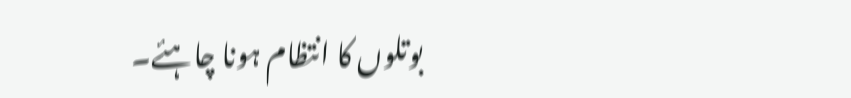بوتلوں کا انتظام ہونا چاہئے۔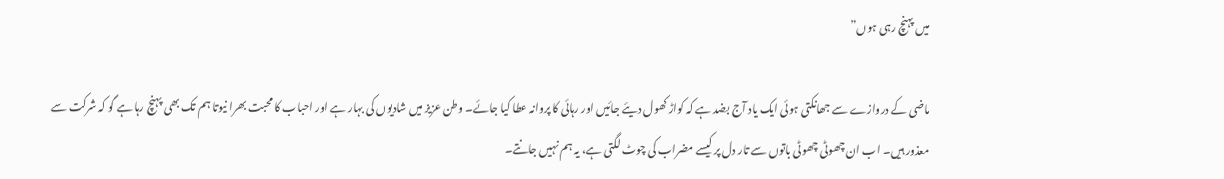میں پہنچ رہی ہوں”

ماضی کے دروازے سے جھانکتی ہوئی ایک یاد آج بضد ہے کہ کواڑ کھول دیئے جائیں اور رہائی کا پروانہ عطا کیا جائے۔ وطن عزیز میں شادیوں کی بہار ہے اور احباب کا محبت بھرا نیوتا ہم تک بھی پہنچ رہا ہے گو کہ شرکت سے معذور ہیں۔ اب ان چھوٹی چھوٹی باتوں سے تار دل پر کیسے مضراب کی چوٹ لگتی ہے، یہ ہم نہیں جانتے۔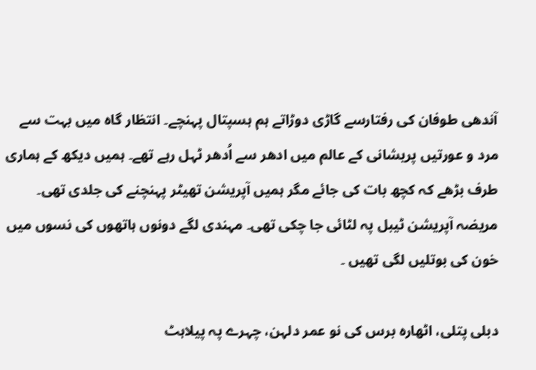آندھی طوفان کی رفتارسے گاڑی دوڑاتے ہم ہسپتال پہنچے۔ انتظار گاہ میں بہت سے مرد و عورتیں پریشانی کے عالم میں ادھر سے اُدھر ٹہل رہے تھے۔ ہمیں دیکھ کے ہماری طرف بڑھے کہ کچھ بات کی جائے مگر ہمیں آپریشن تھیٹر پہنچنے کی جلدی تھی۔ مریضہ آپریشن ٹیبل پہ لٹائی جا چکی تھی۔ مہندی لگے دونوں ہاتھوں کی نسوں میں خون کی بوتلیں لگی تھیں ۔

دبلی پتلی، اٹھارہ برس کی نو عمر دلہن، چہرے پہ پیلاہٹ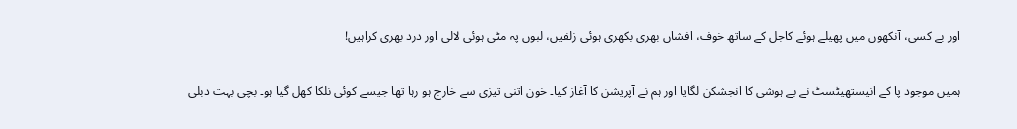اور بے کسی، آنکھوں میں پھیلے ہوئے کاجل کے ساتھ خوف، افشاں بھری بکھری ہوئی زلفیں، لبوں پہ مٹی ہوئی لالی اور درد بھری کراہیں!

ہمیں موجود پا کے انیستھیٹسٹ نے بے ہوشی کا انجشکن لگایا اور ہم نے آپریشن کا آغاز کیا۔ خون اتنی تیزی سے خارج ہو رہا تھا جیسے کوئی نلکا کھل گیا ہو۔ بچی بہت دبلی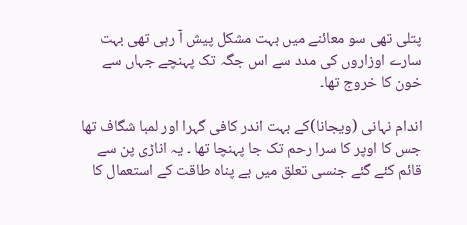پتلی تھی سو معائنے میں بہت مشکل پیش آ رہی تھی بہت سارے اوزاروں کی مدد سے اس جگہ تک پہنچے جہاں سے خون کا خروج تھا۔

اندام نہانی (ویجانا)کے بہت اندر کافی گہرا اور لمبا شگاف تھا جس کا اوپر کا سرا رحم تک جا پہنچا تھا ۔ یہ اناڑی پن سے قائم کئے گئے جنسی تعلق میں بے پناہ طاقت کے استعمال کا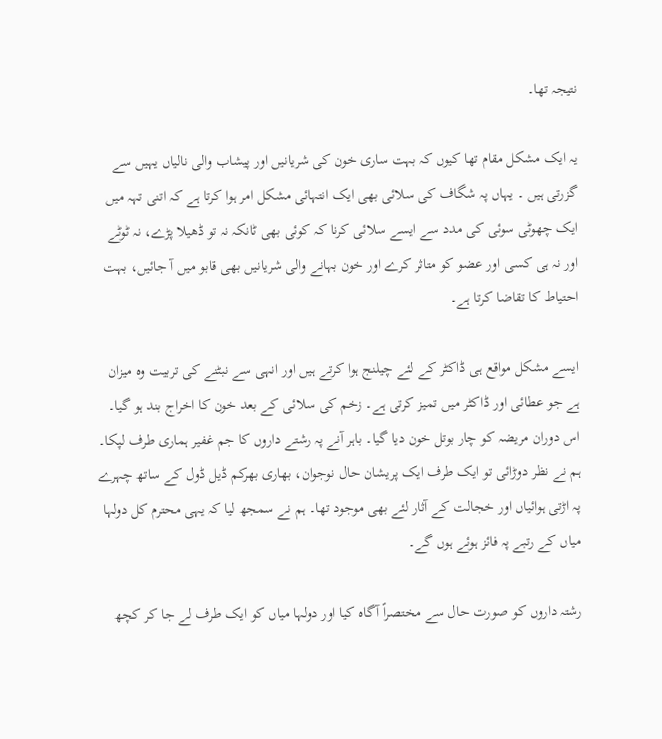نتیجہ تھا۔

یہ ایک مشکل مقام تھا کیوں کہ بہت ساری خون کی شریانیں اور پیشاب والی نالیاں یہیں سے گزرتی ہیں ۔ یہاں پہ شگاف کی سلائی بھی ایک انتہائی مشکل امر ہوا کرتا ہے کہ اتنی تہہ میں ایک چھوٹی سوئی کی مدد سے ایسے سلائی کرنا کہ کوئی بھی ٹانکہ نہ تو ڈھیلا پڑے، نہ ٹوٹے اور نہ ہی کسی اور عضو کو متاثر کرے اور خون بہانے والی شریانیں بھی قابو میں آ جائیں، بہت احتیاط کا تقاضا کرتا ہے۔

ایسے مشکل مواقع ہی ڈاکٹر کے لئے چیلنج ہوا کرتے ہیں اور انہی سے نبٹنے کی تربیت وہ میزان ہے جو عطائی اور ڈاکٹر میں تمیز کرتی ہے۔ زخم کی سلائی کے بعد خون کا اخراج بند ہو گیا۔ اس دوران مریضہ کو چار بوتل خون دیا گیا۔ باہر آنے پہ رشتے داروں کا جم غفیر ہماری طرف لپکا۔ ہم نے نظر دوڑائی تو ایک طرف ایک پریشان حال نوجوان، بھاری بھرکم ڈیل ڈول کے ساتھ چہرے پہ اڑتی ہوائیاں اور خجالت کے آثار لئے بھی موجود تھا۔ ہم نے سمجھ لیا کہ یہی محترم کل دولہا میاں کے رتبے پہ فائز ہوئے ہوں گے۔

رشتہ داروں کو صورت حال سے مختصراً آگاہ کیا اور دولہا میاں کو ایک طرف لے جا کر کچھ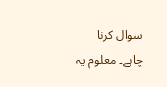سوال کرنا چاہے۔ معلوم یہ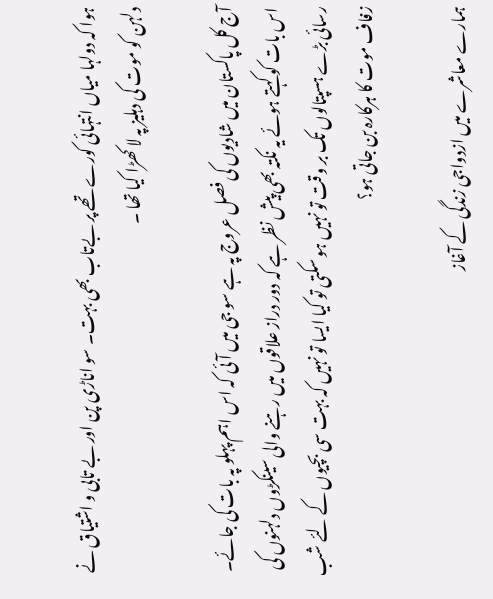ہوا کہ دولہا میاں انتہائی کورے تھے پر بےتاب بھی بہت۔ سو اناڑی پن اور بے تابی و اشتیاق نے دلہن کو موت کی دہلیز پہ لا کھڑا کیا تھا ۔

آج کل پاکستان میں شادیوں کی فصل عروج پہ ہے سو جی میں آئی کہ اس اہم پہلو پہ بات کی جائے۔ اس بات کو کہتے ہوئے یہ نکتہ بھی پیش نظر ہے کہ دور دراز علاقوں میں رہنے والی سینکڑوں دلہنوں کی رسائی بڑے ہسپتالوں تک بر وقت تو نہیں ہو سکتی تو کیا ایسا تو نہیں کہ بہت سی بچیوں کے لئے شب زفاف موت کا ہرکارہ بن جاتی ہو؟

ہمارے معاشرے میں ازدواجی زندگی کے آغاز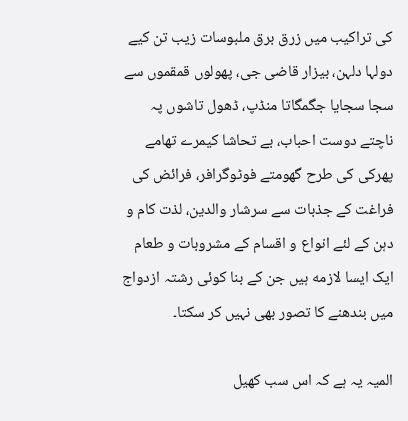کی تراکیب میں زرق برق ملبوسات زیب تن کیے دولہا دلہن، بیزار قاضی جی، پھولوں قمقموں سے سجا سجایا جگمگاتا منڈپ، ڈھول تاشوں پہ ناچتے دوست احباب، بے تحاشا کیمرے تھامے پھرکی کی طرح گھومتے فوٹوگرافر، فرائض کی فراغت کے جذبات سے سرشار والدین، لذت کام و دہن کے لئے انواع و اقسام کے مشروبات و طعام ایک ایسا لازمه ہیں جن کے بنا کوئی رشتہ ازدواج میں بندھنے کا تصور بھی نہیں کر سکتا۔

المیہ یہ ہے کہ اس سب کھیل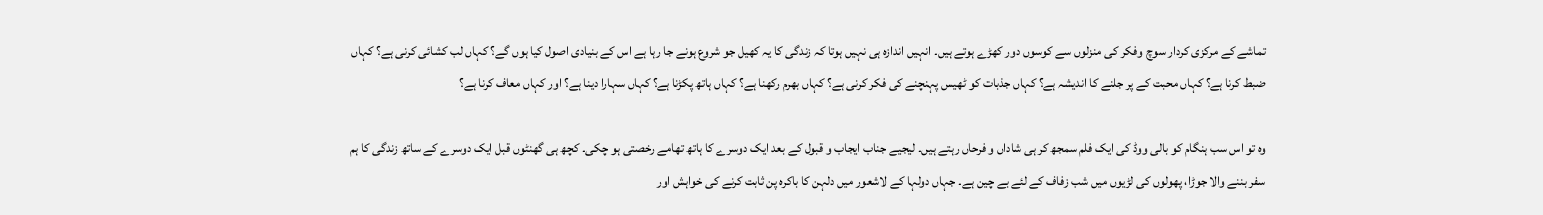تماشے کے مرکزی کردار سوچ وفکر کی منزلوں سے کوسوں دور کھڑے ہوتے ہیں۔ انہیں اندازہ ہی نہیں ہوتا کہ زندگی کا یہ کھیل جو شروع ہونے جا رہا ہے اس کے بنیادی اصول کیا ہوں گے؟ کہاں لب کشائی کرنی ہے؟ کہاں ضبط کرنا ہے؟ کہاں محبت کے پر جلنے کا اندیشہ ہے؟ کہاں جذبات کو ٹھیس پہنچنے کی فکر کرنی ہے؟ کہاں بھرم رکھنا ہے؟ کہاں ہاتھ پکڑنا ہے؟ کہاں سہارا دینا ہے؟ اور کہاں معاف کرنا ہے؟

وہ تو اس سب ہنگام کو بالی ووڈ کی ایک فلم سمجھ کر ہی شاداں و فرحاں رہتے ہیں۔ لیجیے جناب ایجاب و قبول کے بعد ایک دوسرے کا ہاتھ تھامے رخصتی ہو چکی۔ کچھ ہی گھنٹوں قبل ایک دوسرے کے ساتھ زندگی کا ہم سفر بننے والا جوڑا، پھولوں کی لڑیوں میں شب زفاف کے لئے بے چین ہے۔ جہاں دولہا کے لاشعور میں دلہن کا باکرہ پن ثابت کرنے کی خواہش اور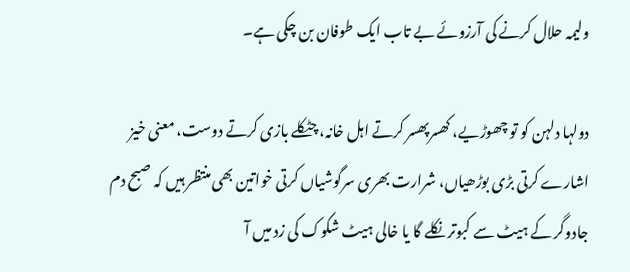ولیمہ حلال کرنے کی آرزوئے بے تاب ایک طوفان بن چکی ہے۔

دولہا دلہن کو تو چھوڑیے، کھسرپھسر کرتے اہل خانہ، چٹکلے بازی کرتے دوست، معنی خیز اشارے کرتی بڑی بوڑھیاں، شرارت بھری سرگوشیاں کرتی خواتین بھی منتظر ہیں کہ صبح دم جادوگر کے ہیٹ سے کبوتر نکلے گا یا خالی ہیٹ شکوک کی زد میں آ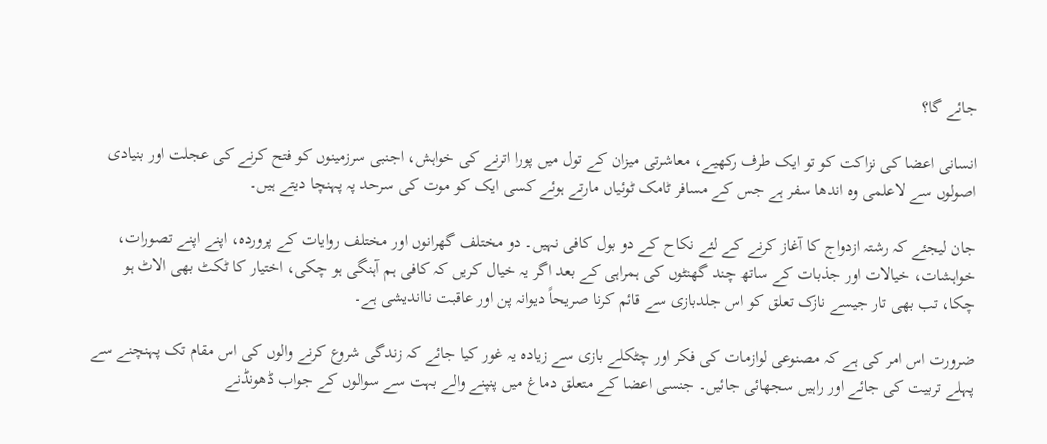جائے گا؟

انسانی اعضا کی نزاکت کو تو ایک طرف رکھیے، معاشرتی میزان کے تول میں پورا اترنے کی خواہش، اجنبی سرزمینوں کو فتح کرنے کی عجلت اور بنیادی اصولوں سے لاعلمی وہ اندھا سفر ہے جس کے مسافر ٹامک ٹوئیاں مارتے ہوئے کسی ایک کو موت کی سرحد پہ پہنچا دیتے ہیں۔

جان لیجئے کہ رشتہ ازدواج کا آغاز کرنے کے لئے نکاح کے دو بول کافی نہیں۔ دو مختلف گھرانوں اور مختلف روایات کے پروردہ، اپنے اپنے تصورات، خواہشات، خیالات اور جذبات کے ساتھ چند گھنٹوں کی ہمراہی کے بعد اگر یہ خیال کریں کہ کافی ہم آہنگی ہو چکی، اختیار کا ٹکٹ بھی الاٹ ہو چکا، تب بھی تار جیسے نازک تعلق کو اس جلدبازی سے قائم کرنا صریحاً دیوانہ پن اور عاقبت نااندیشی ہے۔

ضرورت اس امر کی ہے کہ مصنوعی لوازمات کی فکر اور چٹکلے بازی سے زیادہ یہ غور کیا جائے کہ زندگی شروع کرنے والوں کی اس مقام تک پہنچنے سے پہلے تربیت کی جائے اور راہیں سجھائی جائیں۔ جنسی اعضا کے متعلق دماغ میں پنپنے والے بہت سے سوالوں کے جواب ڈھونڈنے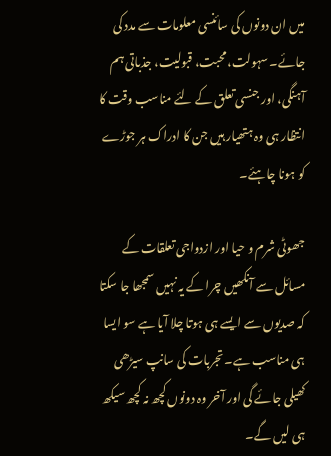میں ان دونوں کی سائنسی معلومات سے مدد کی جائے۔ سہولت، محبت، قبولیت، جذباتی ہم آہنگی، اور جنسی تعلق کے لئے مناسب وقت کا انتظار ہی وہ ہتھیار ہیں جن کا ادراک ہر جوڑے کو ہونا چاہئے۔

جھوٹی شرم و حیا اور ازدواجی تعلقات کے مسائل سے آنکھیں چرا کے یہ نہیں سمجھا جا سکتا کہ صدیوں سے ایسے ہی ہوتا چلا آیا ہے سو ایسا ہی مناسب ہے۔ تجربات کی سانپ سیڑھی کھیلی جائے گی اور آخر وہ دونوں کچھ نہ کچھ سیکھ ہی لیں گے۔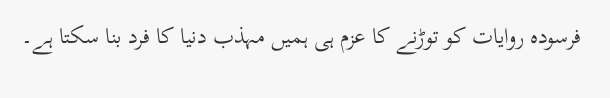فرسودہ روایات کو توڑنے کا عزم ہی ہمیں مہذب دنیا کا فرد بنا سکتا ہے۔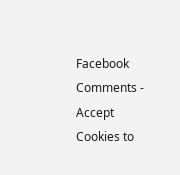Facebook Comments - Accept Cookies to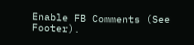Enable FB Comments (See Footer).